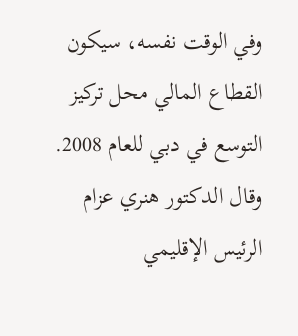وفي الوقت نفسه، سيكون القطاع المالي محل تركيز التوسع في دبي للعام 2008. وقال الدكتور هنري عزام الرئيس الإقليمي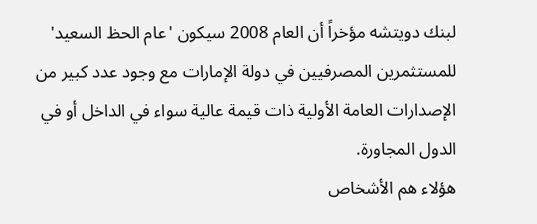لبنك دويتشه مؤخراً أن العام 2008 سيكون 'عام الحظ السعيد' للمستثمرين المصرفيين في دولة الإمارات مع وجود عدد كبير من الإصدارات العامة الأولية ذات قيمة عالية سواء في الداخل أو في الدول المجاورة.
هؤلاء هم الأشخاص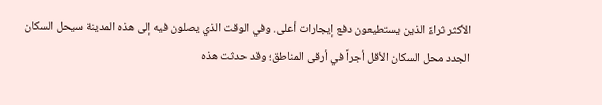الأكثر ثراءً الذين يستطيعون دفع إيجارات أعلى. وفي الوقت الذي يصلون فيه إلى هذه المدينة سيحل السكان الجدد محل السكان الأقل أجراً في أرقى المناطق؛ وقد حدثت هذه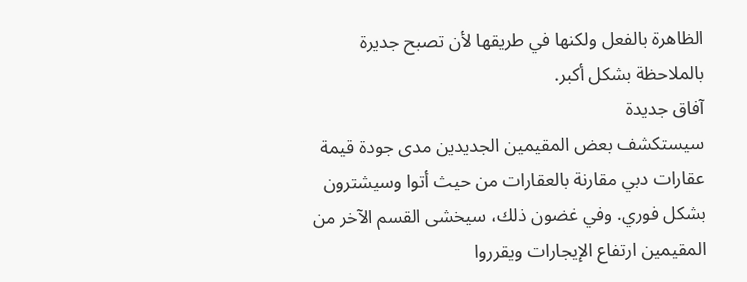الظاهرة بالفعل ولكنها في طريقها لأن تصبح جديرة بالملاحظة بشكل أكبر.
آفاق جديدة
سيستكشف بعض المقيمين الجديدين مدى جودة قيمة عقارات دبي مقارنة بالعقارات من حيث أتوا وسيشترون بشكل فوري. وفي غضون ذلك، سيخشى القسم الآخر من المقيمين ارتفاع الإيجارات ويقرروا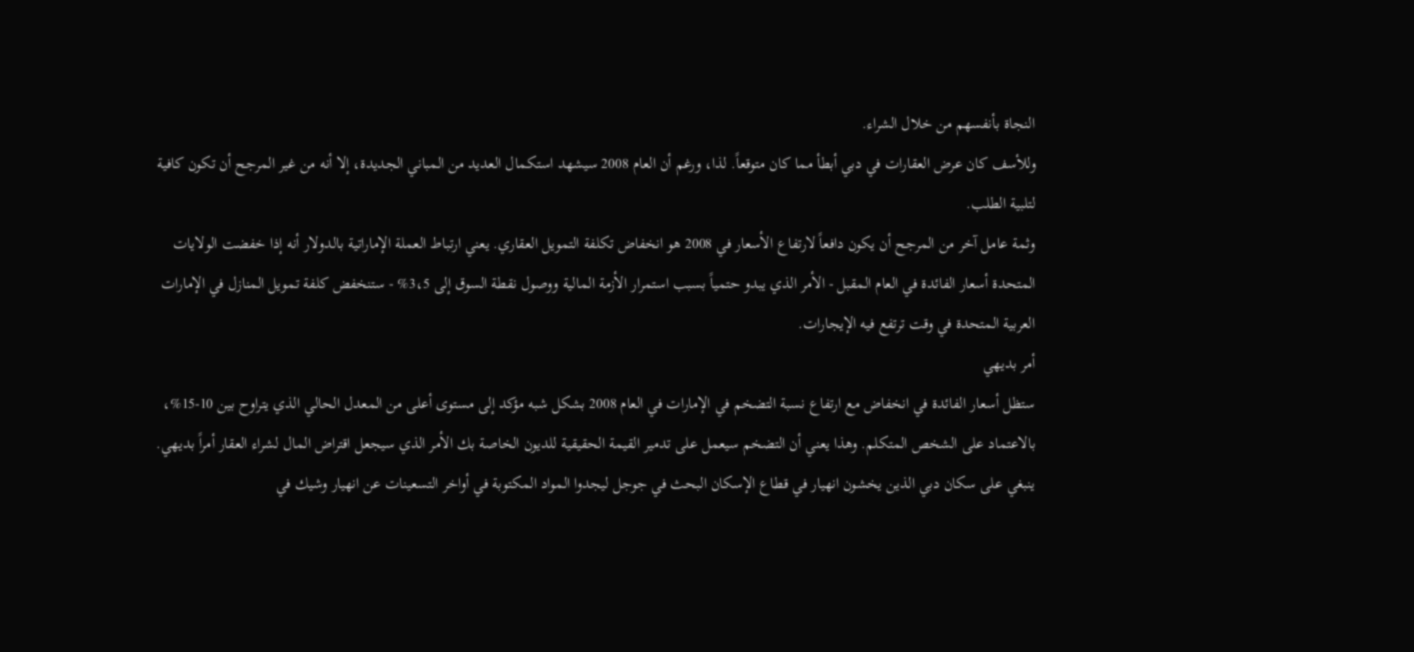النجاة بأنفسهم من خلال الشراء.
وللأسف كان عرض العقارات في دبي أبطأ مما كان متوقعاً. لذا، ورغم أن العام 2008 سيشهد استكمال العديد من المباني الجديدة، إلا أنه من غير المرجح أن تكون كافية لتلبية الطلب.
وثمة عامل آخر من المرجح أن يكون دافعاً لارتفاع الأسعار في 2008 هو انخفاض تكلفة التمويل العقاري. يعني ارتباط العملة الإماراتية بالدولار أنه إذا خفضت الولايات المتحدة أسعار الفائدة في العام المقبل - الأمر الذي يبدو حتمياً بسبب استمرار الأزمة المالية ووصول نقطة السوق إلى 3،5% - ستنخفض كلفة تمويل المنازل في الإمارات العربية المتحدة في وقت ترتفع فيه الإيجارات.
أمر بديهي
ستظل أسعار الفائدة في انخفاض مع ارتفاع نسبة التضخم في الإمارات في العام 2008 بشكل شبه مؤكد إلى مستوى أعلى من المعدل الحالي الذي يتراوح بين 10-15%، بالاعتماد على الشخص المتكلم. وهذا يعني أن التضخم سيعمل على تدمير القيمة الحقيقية للديون الخاصة بك الأمر الذي سيجعل اقتراض المال لشراء العقار أمراً بديهي.
ينبغي على سكان دبي الذين يخشون انهيار في قطاع الإسكان البحث في جوجل ليجدوا المواد المكتوبة في أواخر التسعينات عن انهيار وشيك في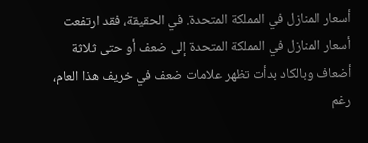أسعار المنازل في المملكة المتحدة. في الحقيقة، فقد ارتفعت أسعار المنازل في المملكة المتحدة إلى ضعف أو حتى ثلاثة أضعاف وبالكاد بدأت تظهر علامات ضعف في خريف هذا العام، رغم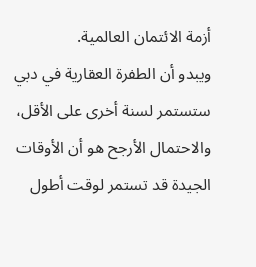أزمة الائتمان العالمية.
ويبدو أن الطفرة العقارية في دبي ستستمر لسنة أخرى على الأقل، والاحتمال الأرجح هو أن الأوقات الجيدة قد تستمر لوقت أطول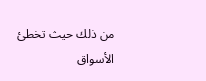من ذلك حيث تخطئ الأسواق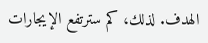الهدف. لذلك، كم سترتفع الإيجارات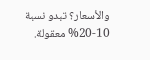والأسعار؟ تبدو نسبة 10-20% معقولة.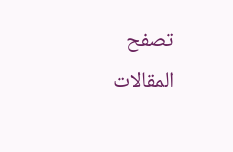تصفح المقالات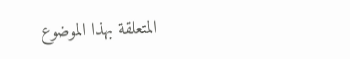المتعلقة بهذا الموضوع